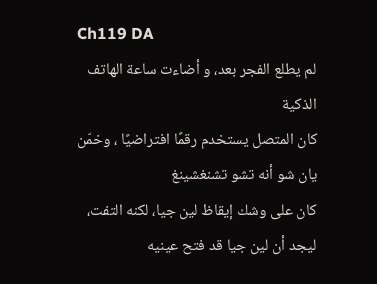Ch119 DA
لم يطلع الفجر بعد، و أضاءت ساعة الهاتف الذكية
كان المتصل يستخدم رقمًا افتراضيًا ، وخمّن يان شو أنه تشو تشنغشينغ
كان على وشك إيقاظ لين جيا، لكنه التفت، ليجد أن لين جيا قد فتح عينيه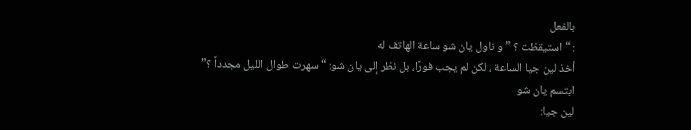بالفعل
: “ استيقظت ؟ ” و ناول يان شو ساعة الهاتف له
أخذ لين جيا الساعة ، لكن لم يجب فورًا، بل نظر إلى يان شو: “ سهرت طوال الليل مجدداً ؟”
ابتسم يان شو
لين جيا: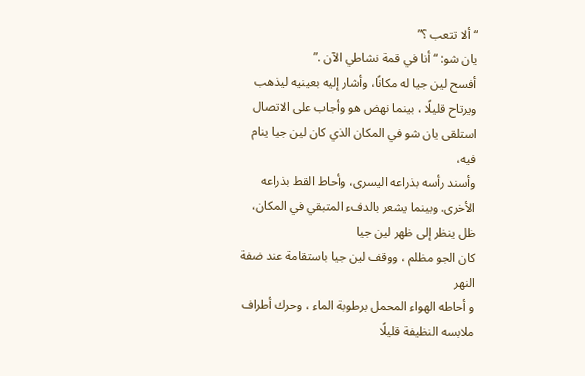“ ألا تتعب ؟”
يان شو: “ أنا في قمة نشاطي الآن .”
أفسح لين جيا له مكانًا، وأشار إليه بعينيه ليذهب ويرتاح قليلًا ، بينما نهض هو وأجاب على الاتصال
استلقى يان شو في المكان الذي كان لين جيا ينام فيه،
وأسند رأسه بذراعه اليسرى، وأحاط القط بذراعه الأخرى. وبينما يشعر بالدفء المتبقي في المكان، ظل ينظر إلى ظهر لين جيا
كان الجو مظلم ، ووقف لين جيا باستقامة عند ضفة النهر
و أحاطه الهواء المحمل برطوبة الماء ، وحرك أطراف ملابسه النظيفة قليلًا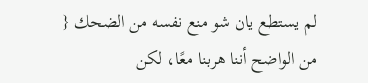لم يستطع يان شو منع نفسه من الضحك { من الواضح أننا هربنا معًا، لكن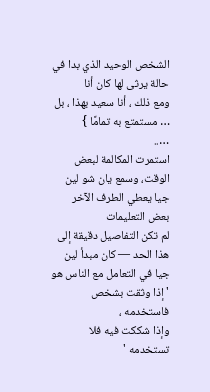الشخص الوحيد الذي بدا في حالة يرثى لها كان أنا
ومع ذلك ، أنا سعيد بهذا ، بل … مستمتع به تمامًا }
…..
استمرت المكالمة لبعض الوقت، وسمع يان شو لين جيا يعطي الطرف الآخر بعض التعليمات
لم تكن التفاصيل دقيقة إلى هذا الحد — كان مبدأ لين جيا في التعامل مع الناس هو ' إذا وثقت بشخص فاستخدمه ،
وإذا شككت فيه فلا تستخدمه '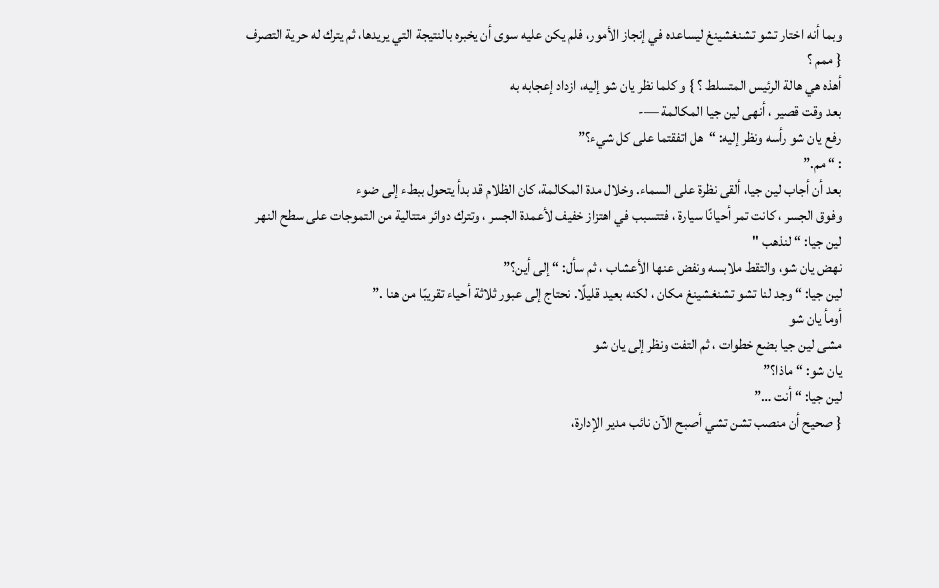وبما أنه اختار تشو تشنغشينغ ليساعده في إنجاز الأمور، فلم يكن عليه سوى أن يخبره بالنتيجة التي يريدها، ثم يترك له حرية التصرف
{ ممم ؟
أهذه هي هالة الرئيس المتسلط ؟ } و كلما نظر يان شو إليه، ازداد إعجابه به
بعد وقت قصير ، أنهى لين جيا المكالمة —-
رفع يان شو رأسه ونظر إليه: “هل اتفقتما على كل شيء؟”
: “ مم.”
بعد أن أجاب لين جيا، ألقى نظرة على السماء. وخلال مدة المكالمة، كان الظلام قد بدأ يتحول ببطء إلى ضوء
وفوق الجسر ، كانت تمر أحيانًا سيارة ، فتتسبب في اهتزاز خفيف لأعمدة الجسر ، وتترك دوائر متتالية من التموجات على سطح النهر
لين جيا: “ لنذهب "
نهض يان شو، والتقط ملابسه ونفض عنها الأعشاب ، ثم سأل: “ إلى أين؟”
لين جيا: “ وجد لنا تشو تشنغشينغ مكان ، لكنه بعيد قليلًا. نحتاج إلى عبور ثلاثة أحياء تقريبًا من هنا .”
أومأ يان شو
مشى لين جيا بضع خطوات ، ثم التفت ونظر إلى يان شو
يان شو: “ ماذا؟”
لين جيا: “ أنت …”
{ صحيح أن منصب تشن تشي أصبح الآن نائب مدير الإدارة،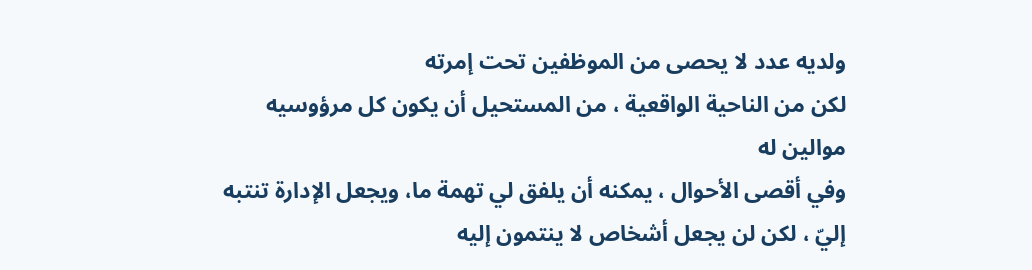ولديه عدد لا يحصى من الموظفين تحت إمرته
لكن من الناحية الواقعية ، من المستحيل أن يكون كل مرؤوسيه موالين له
وفي أقصى الأحوال ، يمكنه أن يلفق لي تهمة ما، ويجعل الإدارة تنتبه إليّ ، لكن لن يجعل أشخاص لا ينتمون إليه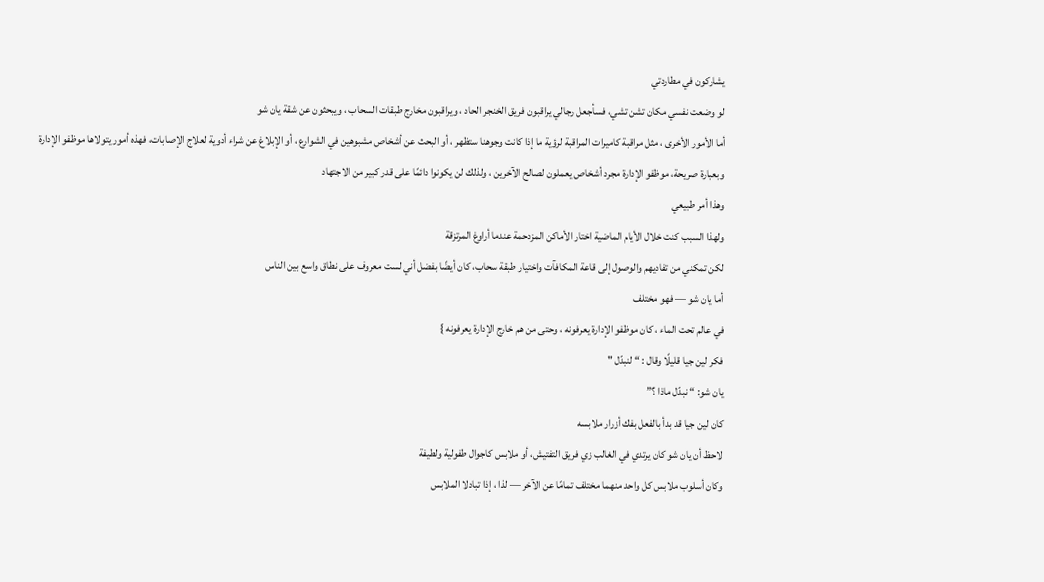يشاركون في مطاردتي
لو وضعت نفسي مكان تشن تشي، فسأجعل رجالي يراقبون فريق الخنجر الحاد ، ويراقبون مخارج طبقات السحاب ، ويبحثون عن شقة يان شو
أما الأمور الأخرى ، مثل مراقبة كاميرات المراقبة لرؤية ما إذا كانت وجوهنا ستظهر ، أو البحث عن أشخاص مشبوهين في الشوارع ، أو الإبلاغ عن شراء أدوية لعلاج الإصابات، فهذه أمور يتولاها موظفو الإدارة
وبعبارة صريحة، موظفو الإدارة مجرد أشخاص يعملون لصالح الآخرين ، ولذلك لن يكونوا دائمًا على قدر كبير من الاجتهاد
وهذا أمر طبيعي
ولهذا السبب كنت خلال الأيام الماضية اختار الأماكن المزدحمة عندما أراوغ المرتزقة
لكن تمكني من تفاديهم والوصول إلى قاعة المكافآت واختيار طبقة سحاب، كان أيضًا بفضل أني لست معروف على نطاق واسع بين الناس
أما يان شو — فهو مختلف
في عالم تحت الماء ، كان موظفو الإدارة يعرفونه ، وحتى من هم خارج الإدارة يعرفونه }
فكر لين جيا قليلًا وقال : “ لنبدّل "
يان شو: “ نبدّل ماذا ؟”
كان لين جيا قد بدأ بالفعل بفك أزرار ملابسه
لاحظ أن يان شو كان يرتدي في الغالب زي فريق التفتيش، أو ملابس كاجوال طفولية ولطيفة
وكان أسلوب ملابس كل واحد منهما مختلف تمامًا عن الآخر — لذا ، إذا تبادلا الملابس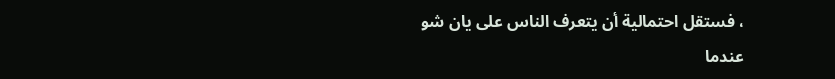، فستقل احتمالية أن يتعرف الناس على يان شو
عندما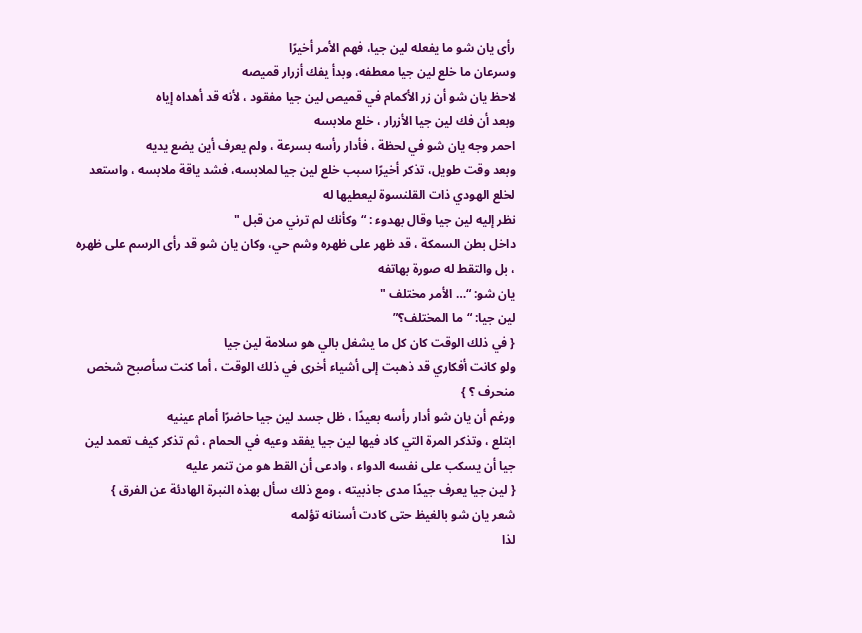رأى يان شو ما يفعله لين جيا، فهم الأمر أخيرًا
وسرعان ما خلع لين جيا معطفه، وبدأ يفك أزرار قميصه
لاحظ يان شو أن زر الأكمام في قميص لين جيا مفقود ، لأنه قد أهداه إياه
وبعد أن فك لين جيا الأزرار ، خلع ملابسه
احمر وجه يان شو في لحظة ، فأدار رأسه بسرعة ، ولم يعرف أين يضع يديه
وبعد وقت طويل، تذكر أخيرًا سبب خلع لين جيا لملابسه، فشد ياقة ملابسه ، واستعد لخلع الهودي ذات القلنسوة ليعطيها له
نظر إليه لين جيا وقال بهدوء : “ وكأنك لم ترني من قبل "
داخل بطن السمكة ، قد ظهر على ظهره وشم حي، وكان يان شو قد رأى الرسم على ظهره ، بل والتقط له صورة بهاتفه
يان شو: “… الأمر مختلف "
لين جيا: “ما المختلف؟”
{ في ذلك الوقت كان كل ما يشغل بالي هو سلامة لين جيا
ولو كانت أفكاري قد ذهبت إلى أشياء أخرى في ذلك الوقت ، أما كنت سأصبح شخص منحرف ؟ }
ورغم أن يان شو أدار رأسه بعيدًا ، ظل جسد لين جيا حاضرًا أمام عينيه
ابتلع ، وتذكر المرة التي كاد فيها لين جيا يفقد وعيه في الحمام ، ثم تذكر كيف تعمد لين جيا أن يسكب على نفسه الدواء ، وادعى أن القط هو من تنمر عليه
{ لين جيا يعرف جيدًا مدى جاذبيته ، ومع ذلك سأل بهذه النبرة الهادئة عن الفرق }
شعر يان شو بالغيظ حتى كادت أسنانه تؤلمه
لذا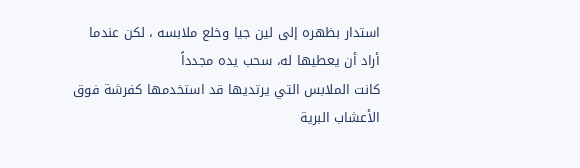استدار بظهره إلى لين جيا وخلع ملابسه ، لكن عندما أراد أن يعطيها له، سحب يده مجدداً
كانت الملابس التي يرتديها قد استخدمها كفرشة فوق الأعشاب البرية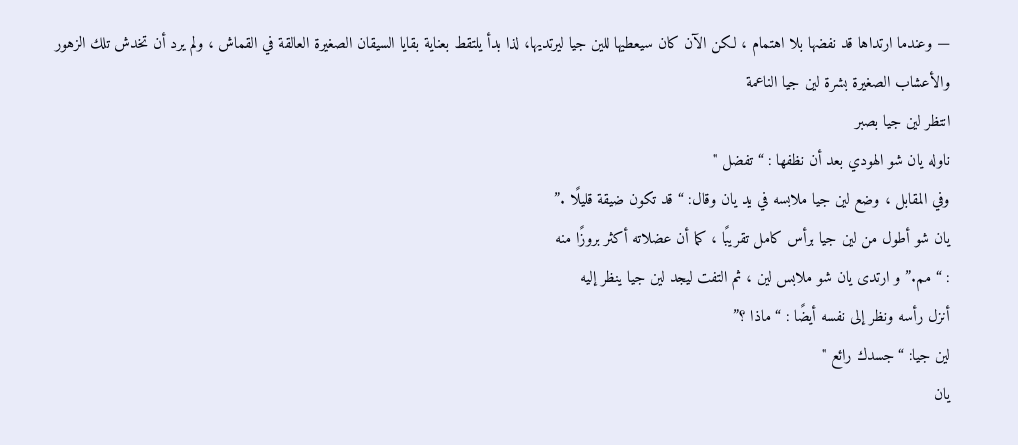— وعندما ارتداها قد نفضها بلا اهتمام ، لكن الآن كان سيعطيها للين جيا ليرتديها، لذا بدأ يلتقط بعناية بقايا السيقان الصغيرة العالقة في القماش ، ولم يرد أن تخدش تلك الزهور والأعشاب الصغيرة بشرة لين جيا الناعمة
انتظر لين جيا بصبر
ناوله يان شو الهودي بعد أن نظفها : “ تفضل "
وفي المقابل ، وضع لين جيا ملابسه في يد يان وقال: “ قد تكون ضيقة قليلًا .”
يان شو أطول من لين جيا برأس كامل تقريبًا ، كما أن عضلاته أكثر بروزًا منه
: “ مم.” و ارتدى يان شو ملابس لين ، ثم التفت ليجد لين جيا ينظر إليه
أنزل رأسه ونظر إلى نفسه أيضًا : “ ماذا ؟”
لين جيا: “جسدك رائع "
يان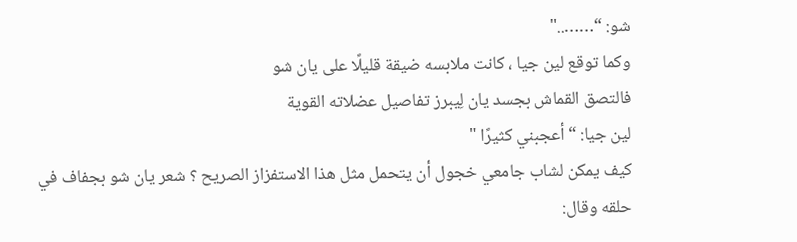شو: “…….."
وكما توقع لين جيا ، كانت ملابسه ضيقة قليلًا على يان شو
فالتصق القماش بجسد يان لِيبرز تفاصيل عضلاته القوية
لين جيا: “ أعجبني كثيرًا "
كيف يمكن لشاب جامعي خجول أن يتحمل مثل هذا الاستفزاز الصريح ؟ شعر يان شو بجفاف في حلقه وقال: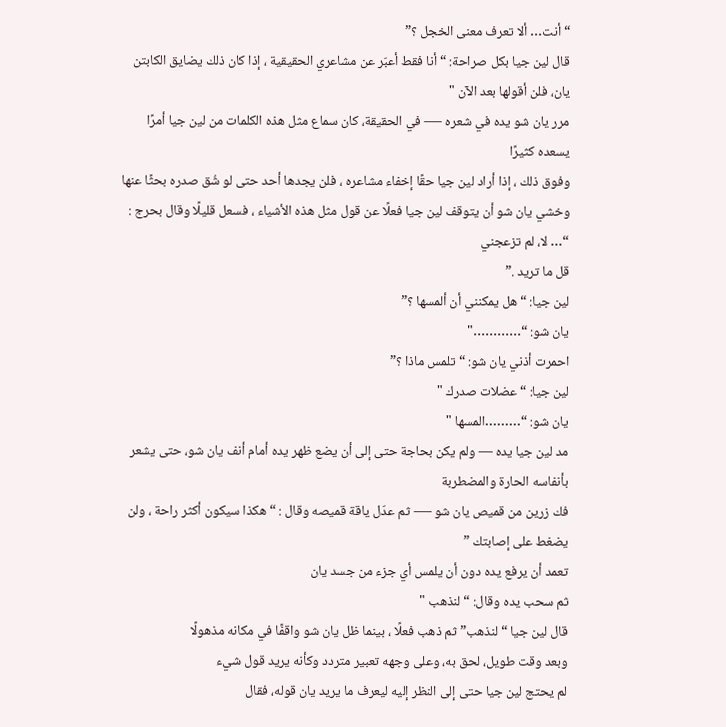“ أنت… ألا تعرف معنى الخجل ؟”
قال لين جيا بكل صراحة: “ أنا فقط أعبّر عن مشاعري الحقيقية ، إذا كان ذلك يضايق الكابتن يان، فلن أقولها بعد الآن "
مرر يان شو يده في شعره —- في الحقيقة، كان سماع مثل هذه الكلمات من لين جيا أمرًا يسعده كثيرًا
وفوق ذلك ، إذا أراد لين جيا حقًا إخفاء مشاعره ، فلن يجدها أحد حتى لو شُق صدره بحثًا عنها
وخشي يان شو أن يتوقف لين جيا فعلًا عن قول مثل هذه الأشياء ، فسعل قليلًا وقال بحرج : “… لا، لم تزعجني
قل ما تريد .”
لين جيا: “ هل يمكنني أن ألمسها ؟”
يان شو: “…………"
احمرت أذني يان شو: “ تلمس ماذا ؟”
لين جيا: “ عضلات صدرك "
يان شو: “………المسها "
مد لين جيا يده — ولم يكن بحاجة حتى إلى أن يضع ظهر يده أمام أنف يان شو، حتى يشعر بأنفاسه الحارة والمضطربة
فك زرين من قميص يان شو —- ثم عدّل ياقة قميصه وقال : “ هكذا سيكون أكثر راحة ، ولن يضغط على إصابتك ”
تعمد أن يرفع يده دون أن يلمس أي جزء من جسد يان
ثم سحب يده وقال: “ لنذهب "
قال لين جيا “لنذهب” ثم ذهب فعلًا ، بينما ظل يان شو واقفًا في مكانه مذهولًا
وبعد وقت طويل، لحق به، وعلى وجهه تعبير متردد وكأنه يريد قول شيء
لم يحتج لين جيا حتى إلى النظر إليه ليعرف ما يريد يان قوله، فقال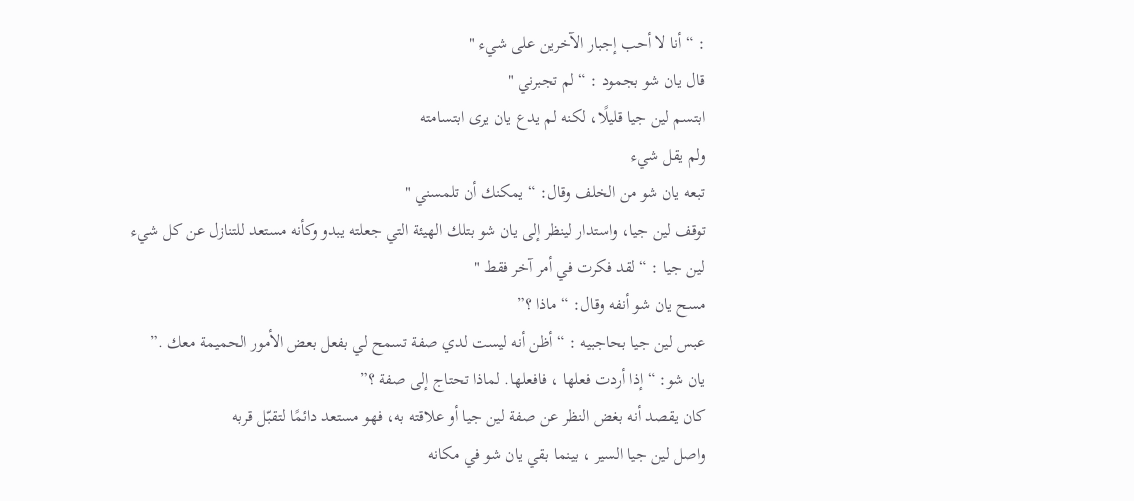: “ أنا لا أحب إجبار الآخرين على شيء "
قال يان شو بجمود : “ لم تجبرني "
ابتسم لين جيا قليلًا، لكنه لم يدع يان يرى ابتسامته
ولم يقل شيء
تبعه يان شو من الخلف وقال: “ يمكنك أن تلمسني "
توقف لين جيا، واستدار لينظر إلى يان شو بتلك الهيئة التي جعلته يبدو وكأنه مستعد للتنازل عن كل شيء
لين جيا : “ لقد فكرت في أمر آخر فقط "
مسح يان شو أنفه وقال: “ ماذا ؟”
عبس لين جيا بحاجبيه : “ أظن أنه ليست لدي صفة تسمح لي بفعل بعض الأمور الحميمة معك .”
يان شو: “ إذا أردت فعلها ، فافعلها. لماذا تحتاج إلى صفة ؟”
كان يقصد أنه بغض النظر عن صفة لين جيا أو علاقته به، فهو مستعد دائمًا لتقبّل قربه
واصل لين جيا السير ، بينما بقي يان شو في مكانه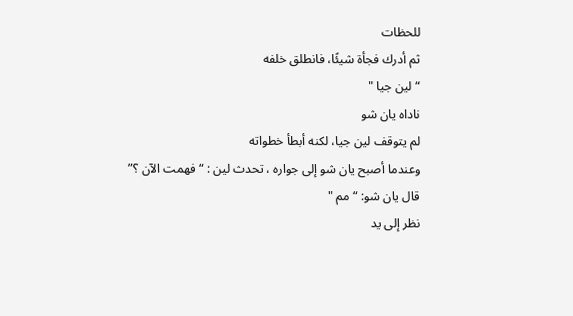للحظات
ثم أدرك فجأة شيئًا، فانطلق خلفه
“ لين جيا "
ناداه يان شو
لم يتوقف لين جيا، لكنه أبطأ خطواته
وعندما أصبح يان شو إلى جواره ، تحدث لين : “ فهمت الآن ؟”
قال يان شو: “ مم "
نظر إلى يد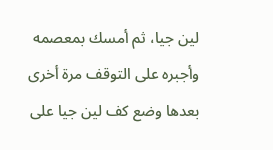لين جيا، ثم أمسك بمعصمه وأجبره على التوقف مرة أخرى
بعدها وضع كف لين جيا على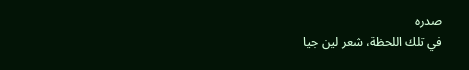صدره
في تلك اللحظة، شعر لين جيا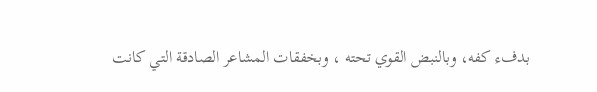بدفء كفه، وبالنبض القوي تحته ، وبخفقات المشاعر الصادقة التي كانت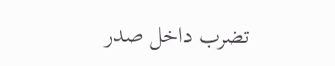تضرب داخل صدر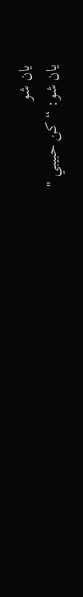يان شو
يان شو: “ كن حبيبي "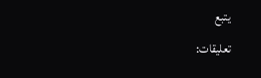يتبع
تعليقات: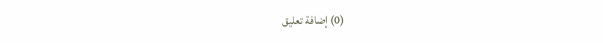(0) إضافة تعليق